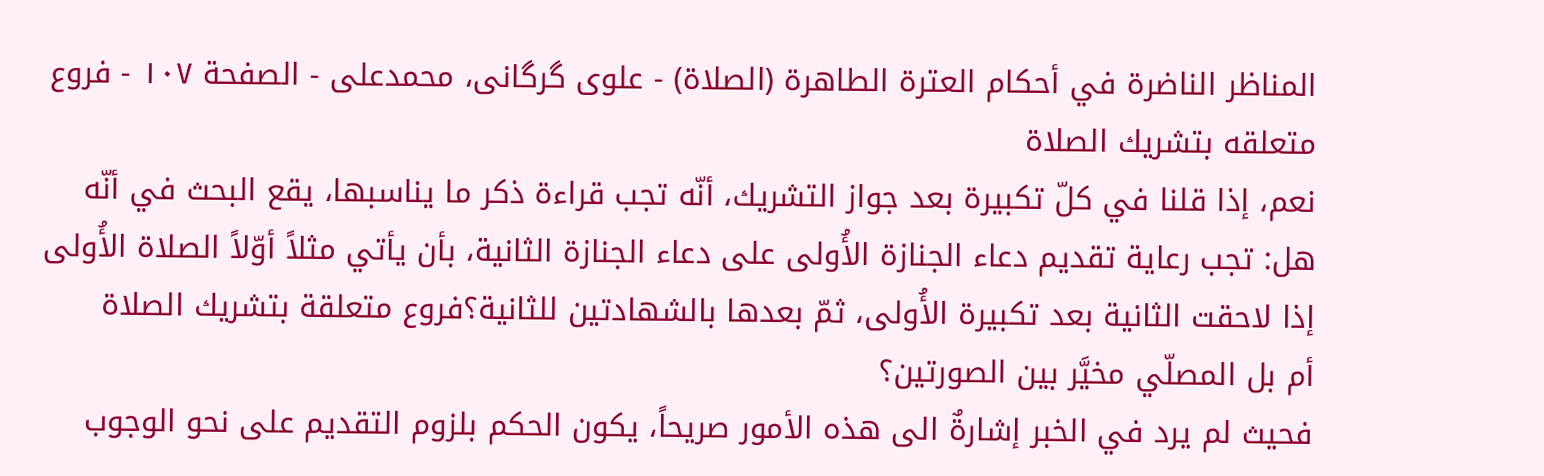المناظر الناضرة في أحکام العترة الطاهرة (الصلاة) - علوی گرگانی، محمدعلی - الصفحة ١٠٧ - فروع متعلقه بتشريك الصلاة
نعم، إذا قلنا في كلّ تكبيرة بعد جواز التشريك، أنّه تجب قراءة ذكر ما يناسبها، يقع البحث في أنّه هل: تجب رعاية تقديم دعاء الجنازة الأُولى على دعاء الجنازة الثانية، بأن يأتي مثلاً أوّلاً الصلاة الأُولى إذا لاحقت الثانية بعد تكبيرة الأُولى، ثمّ بعدها بالشهادتين للثانية؟فروع متعلقة بتشريك الصلاة
أم بل المصلّي مخيَّر بين الصورتين؟
فحيث لم يرد في الخبر إشارةٌ الى هذه الأمور صريحاً، يكون الحكم بلزوم التقديم على نحو الوجوب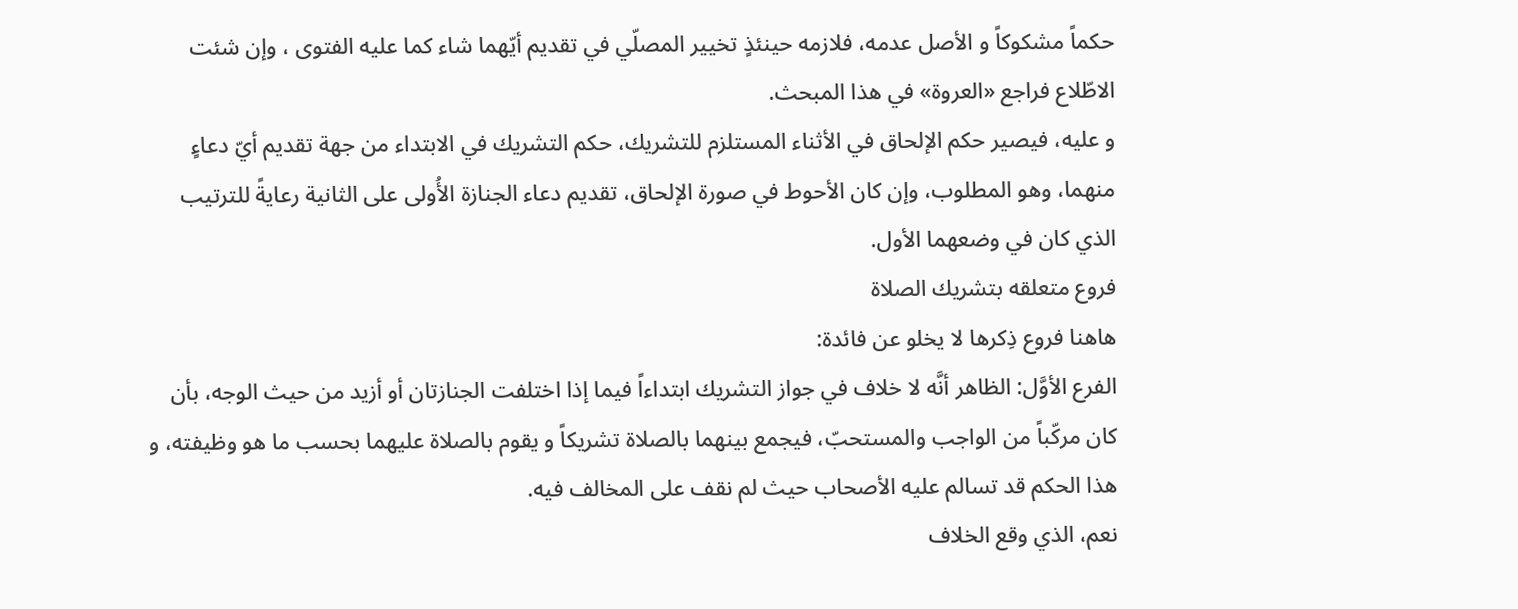حكماً مشكوكاً و الأصل عدمه، فلازمه حينئذٍ تخيير المصلّي في تقديم أيّهما شاء كما عليه الفتوى ، وإن شئت الاطّلاع فراجع «العروة» في هذا المبحث.
و عليه، فيصير حكم الإلحاق في الأثناء المستلزم للتشريك، حكم التشريك في الابتداء من جهة تقديم أيّ دعاءٍ منهما، وهو المطلوب، وإن كان الأحوط في صورة الإلحاق، تقديم دعاء الجنازة الأُولى على الثانية رعايةً للترتيب الذي كان في وضعهما الأول.
فروع متعلقه بتشريك الصلاة
هاهنا فروع ذِكرها لا يخلو عن فائدة:
الفرع الأوَّل: الظاهر أنَّه لا خلاف في جواز التشريك ابتداءاً فيما إذا اختلفت الجنازتان أو أزيد من حيث الوجه، بأن كان مركّباً من الواجب والمستحبّ، فيجمع بينهما بالصلاة تشريكاً و يقوم بالصلاة عليهما بحسب ما هو وظيفته، و هذا الحكم قد تسالم عليه الأصحاب حيث لم نقف على المخالف فيه.
نعم، الذي وقع الخلاف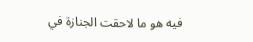فيه هو ما لاحقت الجنازة في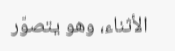الأثناء، وهو يتصوّر